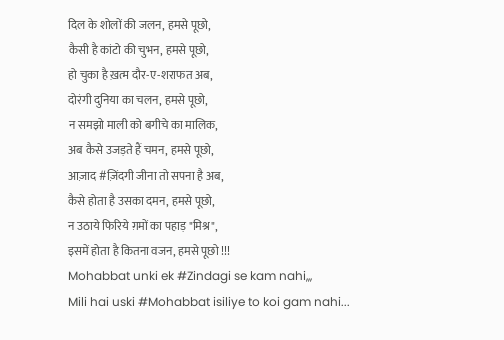दिल के शोलों की जलन, हमसे पूछो,
कैसी है कांटो की चुभन, हमसे पूछो,
हो चुका है ख़त्म दौर-ए-शराफत अब,
दोरंगी दुनिया का चलन, हमसे पूछो,
न समझो माली को बगीचे का मालिक,
अब कैसे उजड़ते हैं चमन, हमसे पूछो,
आज़ाद #ज़िंदगी जीना तो सपना है अब,
कैसे होता है उसका दमन, हमसे पूछो,
न उठाये फिरिये ग़मों का पहाड़ "मिश्र",
इसमें होता है कितना वजन, हमसे पूछो !!!
Mohabbat unki ek #Zindagi se kam nahi,,,
Mili hai uski #Mohabbat isiliye to koi gam nahi...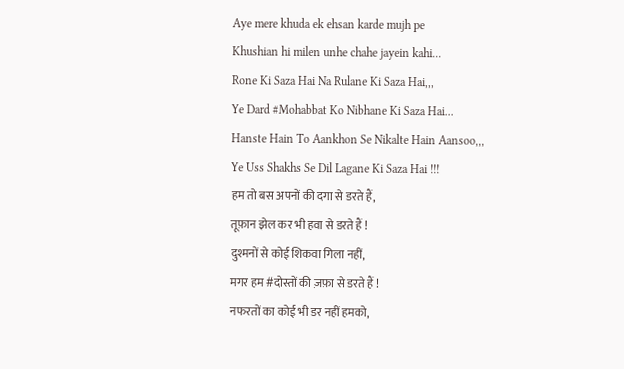Aye mere khuda ek ehsan karde mujh pe
Khushian hi milen unhe chahe jayein kahi...
Rone Ki Saza Hai Na Rulane Ki Saza Hai,,,
Ye Dard #Mohabbat Ko Nibhane Ki Saza Hai...
Hanste Hain To Aankhon Se Nikalte Hain Aansoo,,,
Ye Uss Shakhs Se Dil Lagane Ki Saza Hai !!!
हम तो बस अपनों की दगा से डरते हैं,
तूफ़ान झेल कर भी हवा से डरते हैं !
दुश्मनों से कोई शिकवा गिला नहीं,
मगर हम #दोस्तों की ज़फ़ा से डरते हैं !
नफरतों का कोई भी डर नहीं हमको,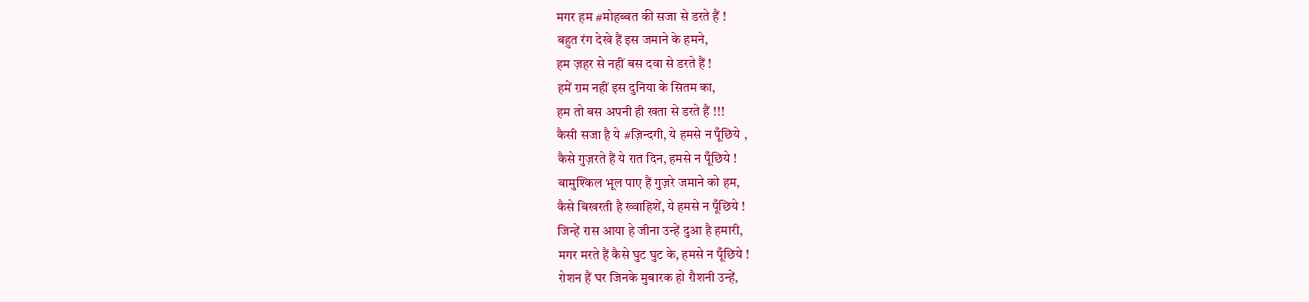मगर हम #मोहब्बत की सजा से डरते हैं !
बहुत रंग देखे हैं इस जमाने के हमने,
हम ज़हर से नहीं बस दवा से डरते हैं !
हमें ग़म नहीं इस दुनिया के सितम का,
हम तो बस अपनी ही खता से डरते हैं !!!
कैसी सजा है ये #ज़िन्दगी, ये हमसे न पूँछिये ,
कैसे गुज़रते हैं ये रात दिन, हमसे न पूँछिये !
बामुश्किल भूल पाए हैं गुज़रे जमाने को हम,
कैसे बिखरती है ख्वाहिशें, ये हमसे न पूँछिये !
जिन्हें रास आया हे जीना उन्हें दुआ है हमारी,
मगर मरते हैं कैसे घुट घुट के, हमसे न पूँछिये !
रोशन हैं घर जिनके मुबारक हो रौशनी उन्हें,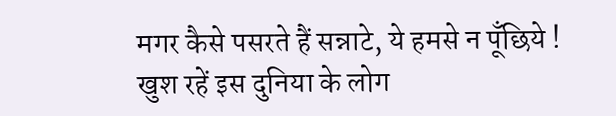मगर कैसे पसरते हैं सन्नाटे, ये हमसे न पूँछिये !
खुश रहें इस दुनिया के लोग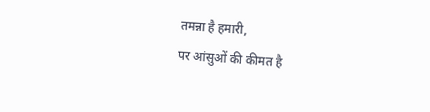तमन्ना है हमारी,
पर आंसुओं की कीमत है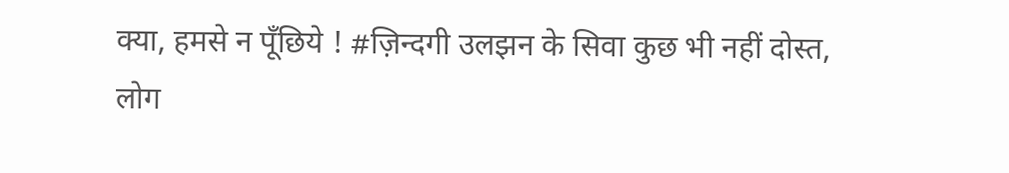क्या, हमसे न पूँछिये ! #ज़िन्दगी उलझन के सिवा कुछ भी नहीं दोस्त,
लोग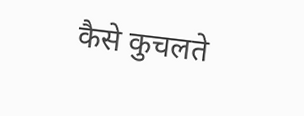कैसे कुचलते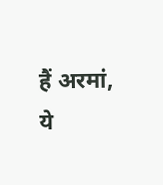हैं अरमां, ये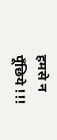हमसे न पूँछिये !!!